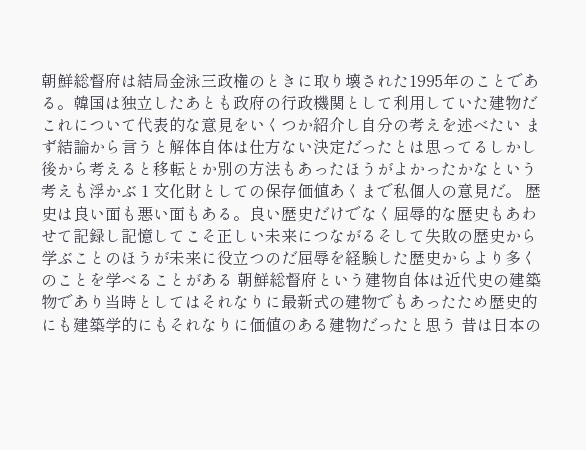朝鮮総督府は結局金泳三政権のときに取り壊された1995年のことである。韓国は独立したあとも政府の行政機関として利用していた建物だこれについて代表的な意見をいくつか紹介し自分の考えを述べたい まず結論から言うと解体自体は仕方ない決定だったとは思ってるしかし後から考えると移転とか別の方法もあったほうがよかったかなという考えも浮かぶ 1 文化財としての保存価値あくまで私個人の意見だ。 歴史は良い面も悪い面もある。良い歴史だけでなく屈辱的な歴史もあわせて記録し記憶してこそ正しい未来につながるそして失敗の歴史から学ぶことのほうが未来に役立つのだ屈辱を経験した歴史からより多くのことを学べることがある 朝鮮総督府という建物自体は近代史の建築物であり当時としてはそれなりに最新式の建物でもあったため歴史的にも建築学的にもそれなりに価値のある建物だったと思う 昔は日本の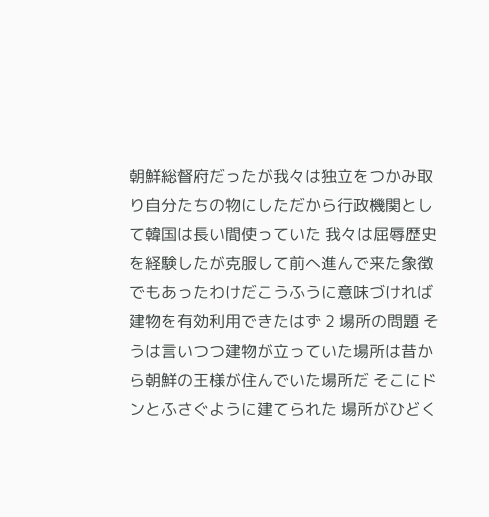朝鮮総督府だったが我々は独立をつかみ取り自分たちの物にしただから行政機関として韓国は長い間使っていた 我々は屈辱歴史を経験したが克服して前へ進んで来た象徴でもあったわけだこうふうに意味づければ建物を有効利用できたはず 2 場所の問題 そうは言いつつ建物が立っていた場所は昔から朝鮮の王様が住んでいた場所だ そこにドンとふさぐように建てられた 場所がひどく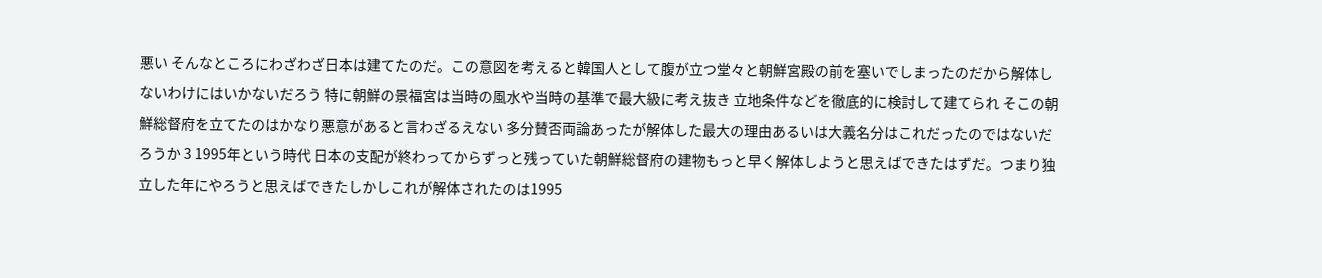悪い そんなところにわざわざ日本は建てたのだ。この意図を考えると韓国人として腹が立つ堂々と朝鮮宮殿の前を塞いでしまったのだから解体しないわけにはいかないだろう 特に朝鮮の景福宮は当時の風水や当時の基準で最大級に考え抜き 立地条件などを徹底的に検討して建てられ そこの朝鮮総督府を立てたのはかなり悪意があると言わざるえない 多分賛否両論あったが解体した最大の理由あるいは大義名分はこれだったのではないだろうか 3 1995年という時代 日本の支配が終わってからずっと残っていた朝鮮総督府の建物もっと早く解体しようと思えばできたはずだ。つまり独立した年にやろうと思えばできたしかしこれが解体されたのは1995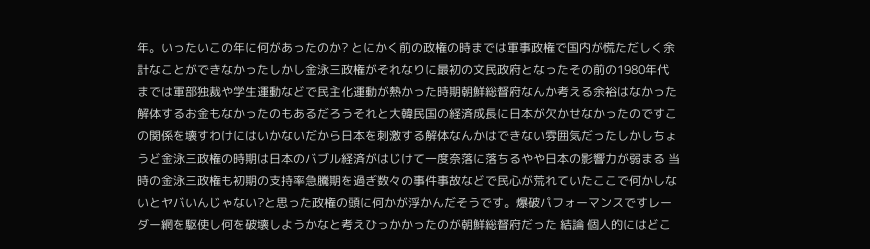年。いったいこの年に何があったのか? とにかく前の政権の時までは軍事政権で国内が慌ただしく余計なことができなかったしかし金泳三政権がそれなりに最初の文民政府となったその前の1980年代までは軍部独裁や学生運動などで民主化運動が熱かった時期朝鮮総督府なんか考える余裕はなかった解体するお金もなかったのもあるだろうそれと大韓民国の経済成長に日本が欠かせなかったのですこの関係を壊すわけにはいかないだから日本を刺激する解体なんかはできない雰囲気だったしかしちょうど金泳三政権の時期は日本のバブル経済がはじけて一度奈落に落ちるやや日本の影響力が弱まる 当時の金泳三政権も初期の支持率急騰期を過ぎ数々の事件事故などで民心が荒れていたここで何かしないとヤバいんじゃない?と思った政権の頭に何かが浮かんだそうです。爆破パフォーマンスですレーダー網を駆使し何を破壊しようかなと考えひっかかったのが朝鮮総督府だった 結論 個人的にはどこ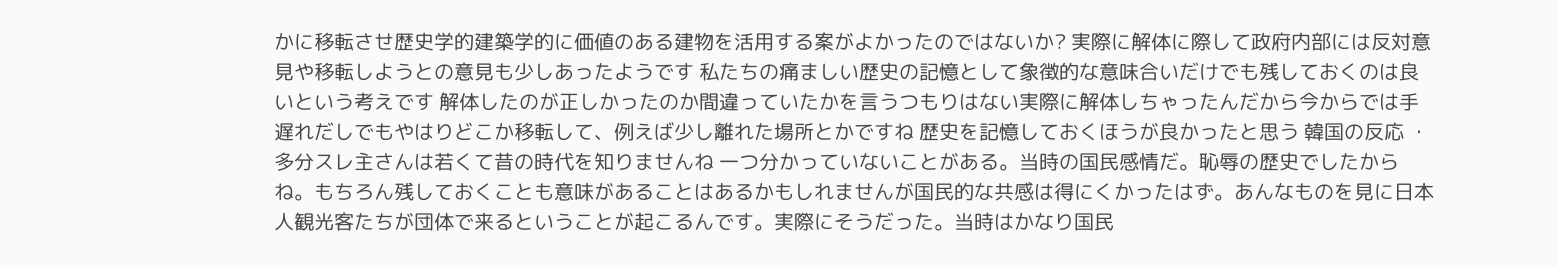かに移転させ歴史学的建築学的に価値のある建物を活用する案がよかったのではないか? 実際に解体に際して政府内部には反対意見や移転しようとの意見も少しあったようです 私たちの痛ましい歴史の記憶として象徴的な意味合いだけでも残しておくのは良いという考えです 解体したのが正しかったのか間違っていたかを言うつもりはない実際に解体しちゃったんだから今からでは手遅れだしでもやはりどこか移転して、例えば少し離れた場所とかですね 歴史を記憶しておくほうが良かったと思う 韓国の反応 ・多分スレ主さんは若くて昔の時代を知りませんね 一つ分かっていないことがある。当時の国民感情だ。恥辱の歴史でしたからね。もちろん残しておくことも意味があることはあるかもしれませんが国民的な共感は得にくかったはず。あんなものを見に日本人観光客たちが団体で来るということが起こるんです。実際にそうだった。当時はかなり国民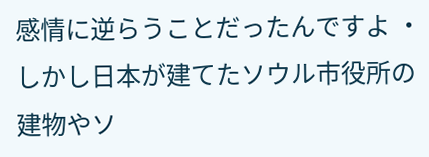感情に逆らうことだったんですよ ・しかし日本が建てたソウル市役所の建物やソ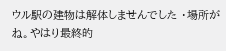ウル駅の建物は解体しませんでした ・場所がね。やはり最終的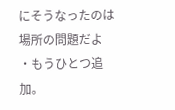にそうなったのは場所の問題だよ ・もうひとつ追加。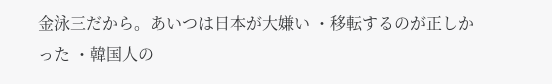金泳三だから。あいつは日本が大嫌い ・移転するのが正しかった ・韓国人の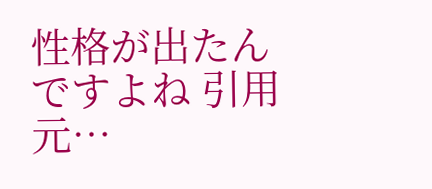性格が出たんですよね 引用元…